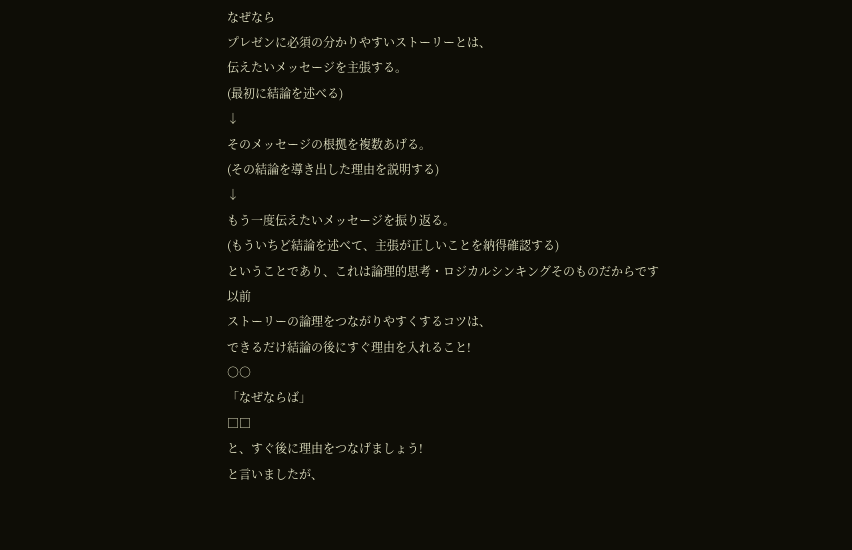なぜなら
プレゼンに必須の分かりやすいストーリーとは、
伝えたいメッセージを主張する。
(最初に結論を述べる)
↓
そのメッセージの根拠を複数あげる。
(その結論を導き出した理由を説明する)
↓
もう一度伝えたいメッセージを振り返る。
(もういちど結論を述べて、主張が正しいことを納得確認する)
ということであり、これは論理的思考・ロジカルシンキングそのものだからです
以前
ストーリーの論理をつながりやすくするコツは、
できるだけ結論の後にすぐ理由を入れること!
○○
「なぜならば」
□□
と、すぐ後に理由をつなげましょう!
と言いましたが、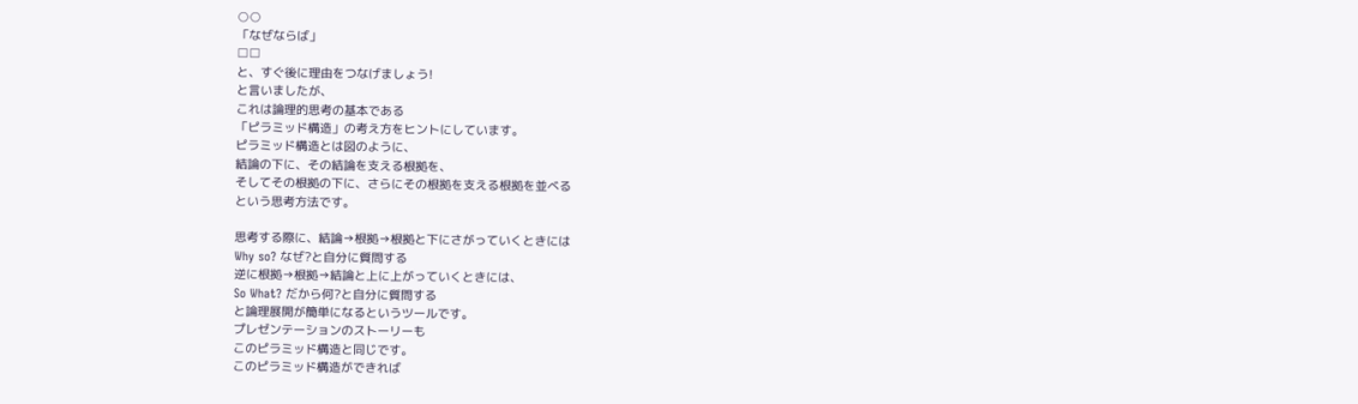○○
「なぜならば」
□□
と、すぐ後に理由をつなげましょう!
と言いましたが、
これは論理的思考の基本である
「ピラミッド構造」の考え方をヒントにしています。
ピラミッド構造とは図のように、
結論の下に、その結論を支える根拠を、
そしてその根拠の下に、さらにその根拠を支える根拠を並べる
という思考方法です。

思考する際に、結論→根拠→根拠と下にさがっていくときには
Why so? なぜ?と自分に質問する
逆に根拠→根拠→結論と上に上がっていくときには、
So What? だから何?と自分に質問する
と論理展開が簡単になるというツールです。
プレゼンテーションのストーリーも
このピラミッド構造と同じです。
このピラミッド構造ができれば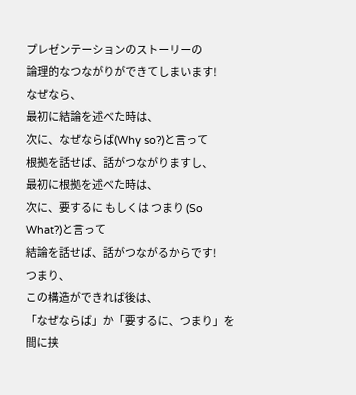プレゼンテーションのストーリーの
論理的なつながりができてしまいます!
なぜなら、
最初に結論を述べた時は、
次に、なぜならば(Why so?)と言って
根拠を話せば、話がつながりますし、
最初に根拠を述べた時は、
次に、要するに もしくは つまり (So What?)と言って
結論を話せば、話がつながるからです!
つまり、
この構造ができれば後は、
「なぜならば」か「要するに、つまり」を間に挟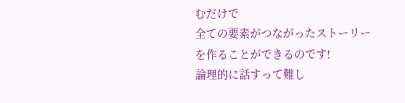むだけで
全ての要素がつながったストーリーを作ることができるのです!
論理的に話すって難し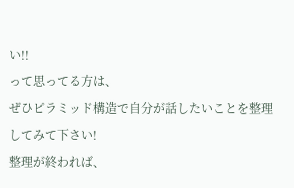い!!
って思ってる方は、
ぜひピラミッド構造で自分が話したいことを整理してみて下さい!
整理が終われば、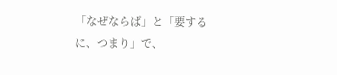「なぜならば」と「要するに、つまり」で、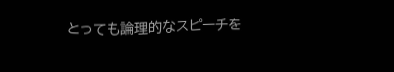とっても論理的なスピーチを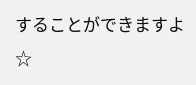することができますよ☆